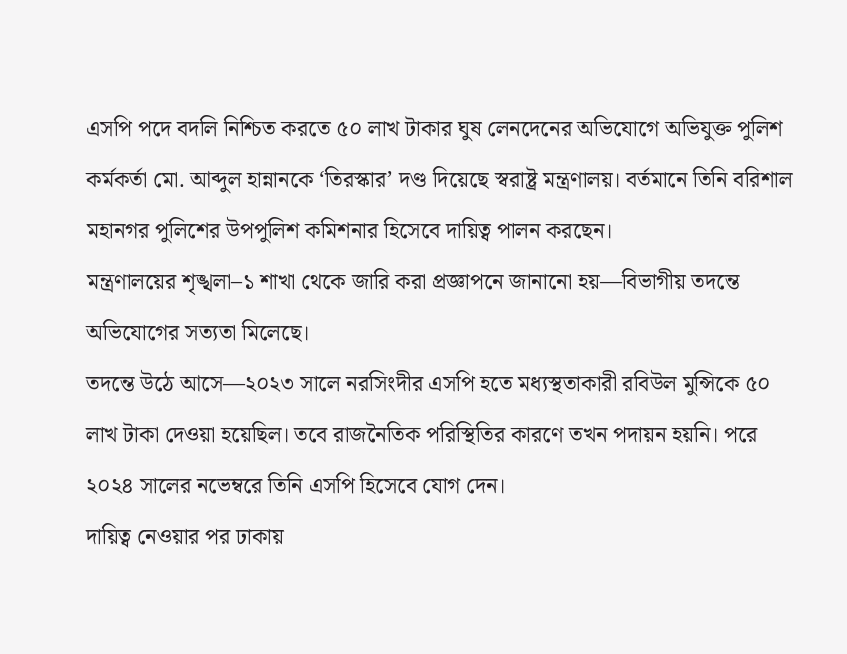এসপি পদে বদলি নিশ্চিত করতে ৫০ লাখ টাকার ঘুষ লেনদেনের অভিযোগে অভিযুক্ত পুলিশ কর্মকর্তা মো. আব্দুল হান্নানকে ‘তিরস্কার’ দণ্ড দিয়েছে স্বরাষ্ট্র মন্ত্রণালয়। বর্তমানে তিনি বরিশাল মহানগর পুলিশের উপপুলিশ কমিশনার হিসেবে দায়িত্ব পালন করছেন।
মন্ত্রণালয়ের শৃঙ্খলা–১ শাখা থেকে জারি করা প্রজ্ঞাপনে জানানো হয়—বিভাগীয় তদন্তে অভিযোগের সত্যতা মিলেছে।
তদন্তে উঠে আসে—২০২৩ সালে নরসিংদীর এসপি হতে মধ্যস্থতাকারী রবিউল মুন্সিকে ৫০ লাখ টাকা দেওয়া হয়েছিল। তবে রাজনৈতিক পরিস্থিতির কারণে তখন পদায়ন হয়নি। পরে ২০২৪ সালের নভেম্বরে তিনি এসপি হিসেবে যোগ দেন।
দায়িত্ব নেওয়ার পর ঢাকায়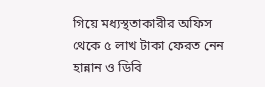গিয়ে মধ্যস্থতাকারীর অফিস থেকে ৫ লাখ টাকা ফেরত নেন হান্নান ও ডিবি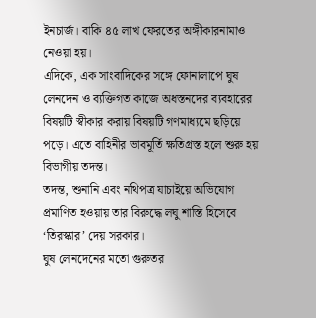ইনচার্জ। বাকি ৪৫ লাখ ফেরতের অঙ্গীকারনামাও নেওয়া হয়।
এদিকে, এক সাংবাদিকের সঙ্গে ফোনালাপে ঘুষ লেনদেন ও ব্যক্তিগত কাজে অধস্তনদের ব্যবহারের বিষয়টি স্বীকার করায় বিষয়টি গণমাধ্যমে ছড়িয়ে পড়ে। এতে বাহিনীর ভাবমূর্তি ক্ষতিগ্রস্ত হলে শুরু হয় বিভাগীয় তদন্ত।
তদন্ত, শুনানি এবং নথিপত্র যাচাইয়ে অভিযোগ প্রমাণিত হওয়ায় তার বিরুদ্ধে লঘু শাস্তি হিসেবে ‘তিরস্কার’ দেয় সরকার।
ঘুষ লেনদেনের মতো গুরুতর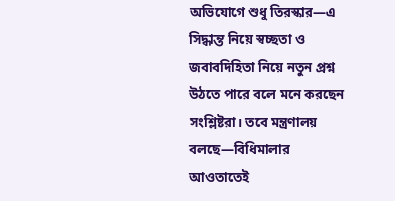অভিযোগে শুধু তিরস্কার—এ সিদ্ধান্ত নিয়ে স্বচ্ছতা ও জবাবদিহিতা নিয়ে নতুন প্রশ্ন উঠতে পারে বলে মনে করছেন সংশ্লিষ্টরা। তবে মন্ত্রণালয় বলছে—বিধিমালার আওতাতেই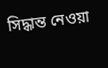সিদ্ধান্ত নেওয়া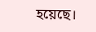হয়েছে।